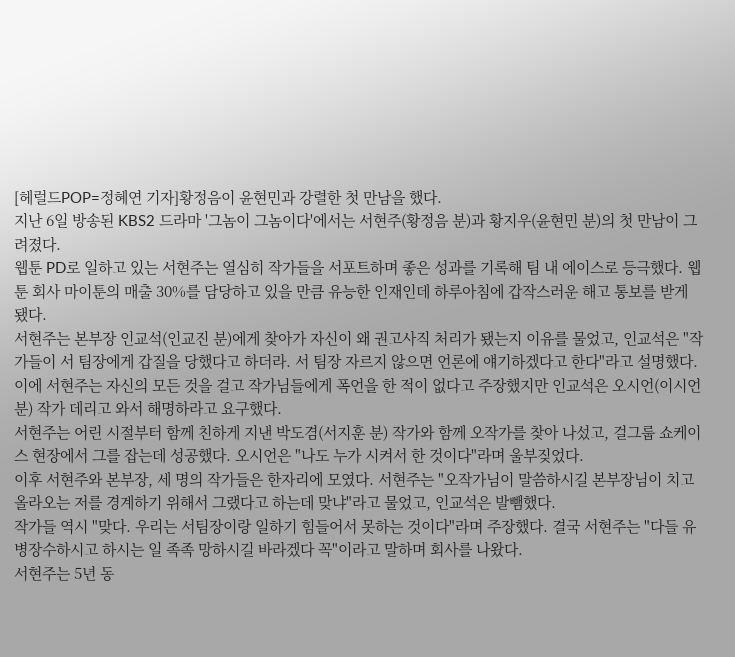[헤럴드POP=정혜연 기자]황정음이 윤현민과 강렬한 첫 만남을 했다.
지난 6일 방송된 KBS2 드라마 '그놈이 그놈이다'에서는 서현주(황정음 분)과 황지우(윤현민 분)의 첫 만남이 그려졌다.
웹툰 PD로 일하고 있는 서현주는 열심히 작가들을 서포트하며 좋은 성과를 기록해 팀 내 에이스로 등극했다. 웹툰 회사 마이툰의 매출 30%를 담당하고 있을 만큼 유능한 인재인데 하루아침에 갑작스러운 해고 통보를 받게 됐다.
서현주는 본부장 인교석(인교진 분)에게 찾아가 자신이 왜 권고사직 처리가 됐는지 이유를 물었고, 인교석은 "작가들이 서 팀장에게 갑질을 당했다고 하더라. 서 팀장 자르지 않으면 언론에 얘기하겠다고 한다"라고 설명했다.
이에 서현주는 자신의 모든 것을 걸고 작가님들에게 폭언을 한 적이 없다고 주장했지만 인교석은 오시언(이시언 분) 작가 데리고 와서 해명하라고 요구했다.
서현주는 어린 시절부터 함께 친하게 지낸 박도겸(서지훈 분) 작가와 함께 오작가를 찾아 나섰고, 걸그룹 쇼케이스 현장에서 그를 잡는데 성공했다. 오시언은 "나도 누가 시켜서 한 것이다"라며 울부짖었다.
이후 서현주와 본부장, 세 명의 작가들은 한자리에 모였다. 서현주는 "오작가님이 말씀하시길 본부장님이 치고 올라오는 저를 경계하기 위해서 그랬다고 하는데 맞냐"라고 물었고, 인교석은 발뺌했다.
작가들 역시 "맞다. 우리는 서팀장이랑 일하기 힘들어서 못하는 것이다"라며 주장했다. 결국 서현주는 "다들 유병장수하시고 하시는 일 족족 망하시길 바라겠다 꼭"이라고 말하며 회사를 나왔다.
서현주는 5년 동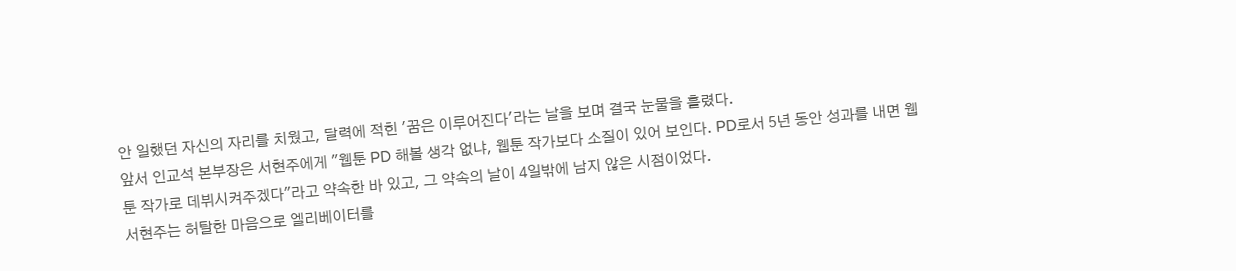안 일했던 자신의 자리를 치웠고, 달력에 적힌 '꿈은 이루어진다'라는 날을 보며 결국 눈물을 흘렸다.
앞서 인교석 본부장은 서현주에게 "웹툰 PD 해볼 생각 없냐, 웹툰 작가보다 소질이 있어 보인다. PD로서 5년 동안 성과를 내면 웹툰 작가로 데뷔시켜주겠다"라고 약속한 바 있고, 그 약속의 날이 4일밖에 남지 않은 시점이었다.
서현주는 허탈한 마음으로 엘리베이터를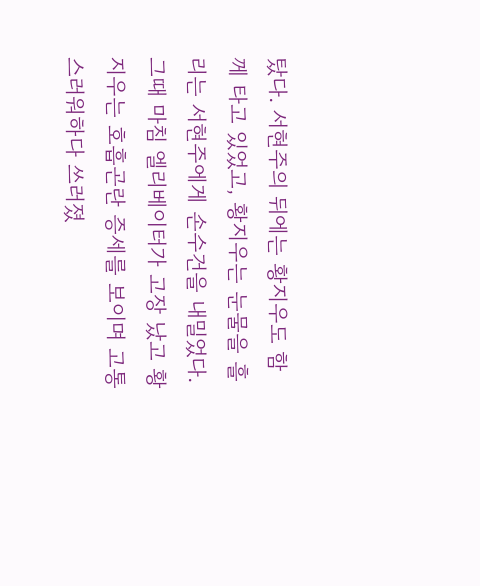탔다. 서현주의 뒤에는 황지우도 함께 타고 있었고, 황지우는 눈물을 흘리는 서현주에게 손수건을 내밀었다.
그때 마침 엘리베이터가 고장 났고 황지우는 호흡곤란 증세를 보이며 고통스러워하다 쓰러졌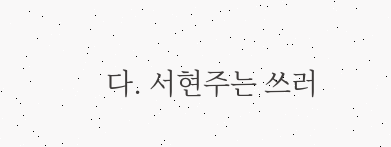다. 서현주는 쓰러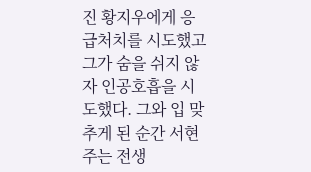진 황지우에게 응급처치를 시도했고 그가 숨을 쉬지 않자 인공호흡을 시도했다. 그와 입 맞추게 된 순간 서현주는 전생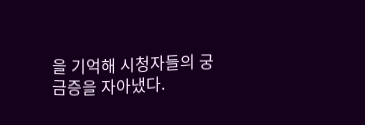을 기억해 시청자들의 궁금증을 자아냈다.